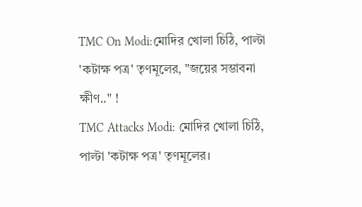TMC On Modi:মোদির খোলা চিঠি, পাল্টা 'কটাক্ষ পত্র' তৃণমূলের, "জয়ের সম্ভাবনা ক্ষীণ.." !
TMC Attacks Modi: মোদির খোলা চিঠি, পাল্টা 'কটাক্ষ পত্র' তৃণমূলের।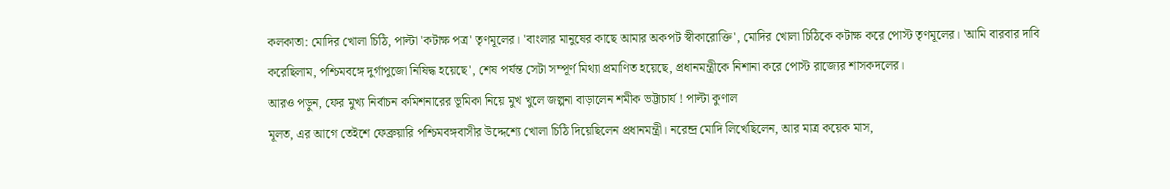কলকাতা: মোদির খোলা চিঠি, পাল্টা 'কটাক্ষ পত্র' তৃণমূলের। 'বাংলার মানুষের কাছে আমার অকপট স্বীকারোক্তি', মোদির খোলা চিঠিকে কটাক্ষ করে পোস্ট তৃণমূলের। 'আমি বারবার দাবি করেছিলাম, পশ্চিমবঙ্গে দুর্গাপুজো নিষিদ্ধ হয়েছে', শেষ পর্যন্ত সেটা সম্পূর্ণ মিথ্যা প্রমাণিত হয়েছে, প্রধানমন্ত্রীকে নিশানা করে পোস্ট রাজ্যের শাসকদলের।
আরও পড়ুন, ফের মুখ্য নির্বাচন কমিশনারের ভূমিকা নিয়ে মুখ খুলে জল্পনা বাড়ালেন শমীক ভট্টাচার্য ! পাল্টা কুণাল
মূলত, এর আগে তেইশে ফেব্রুয়ারি পশ্চিমবঙ্গবাসীর উদ্দেশ্যে খোলা চিঠি দিয়েছিলেন প্রধানমন্ত্রী। নরেন্দ্র মোদি লিখেছিলেন, আর মাত্র কয়েক মাস,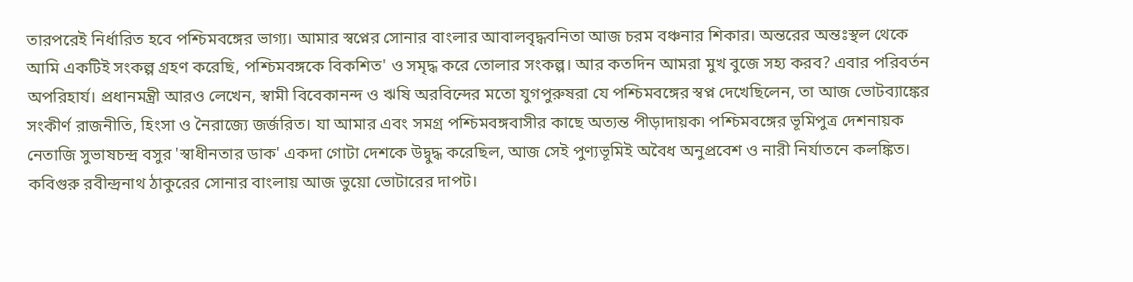তারপরেই নির্ধারিত হবে পশ্চিমবঙ্গের ভাগ্য। আমার স্বপ্নের সোনার বাংলার আবালবৃদ্ধবনিতা আজ চরম বঞ্চনার শিকার। অন্তরের অন্তঃস্থল থেকে আমি একটিই সংকল্প গ্রহণ করেছি, পশ্চিমবঙ্গকে বিকশিত' ও সমৃদ্ধ করে তোলার সংকল্প। আর কতদিন আমরা মুখ বুজে সহ্য করব? এবার পরিবর্তন অপরিহার্য। প্রধানমন্ত্রী আরও লেখেন, স্বামী বিবেকানন্দ ও ঋষি অরবিন্দের মতো যুগপুরুষরা যে পশ্চিমবঙ্গের স্বপ্ন দেখেছিলেন, তা আজ ভোটব্যাঙ্কের সংকীর্ণ রাজনীতি, হিংসা ও নৈরাজ্যে জর্জরিত। যা আমার এবং সমগ্র পশ্চিমবঙ্গবাসীর কাছে অত্যন্ত পীড়াদায়ক৷ পশ্চিমবঙ্গের ভূমিপুত্র দেশনায়ক নেতাজি সুভাষচন্দ্র বসুর 'স্বাধীনতার ডাক' একদা গোটা দেশকে উদ্বুদ্ধ করেছিল, আজ সেই পুণ্যভূমিই অবৈধ অনুপ্রবেশ ও নারী নির্যাতনে কলঙ্কিত। কবিগুরু রবীন্দ্রনাথ ঠাকুরের সোনার বাংলায় আজ ভুয়ো ভোটারের দাপট।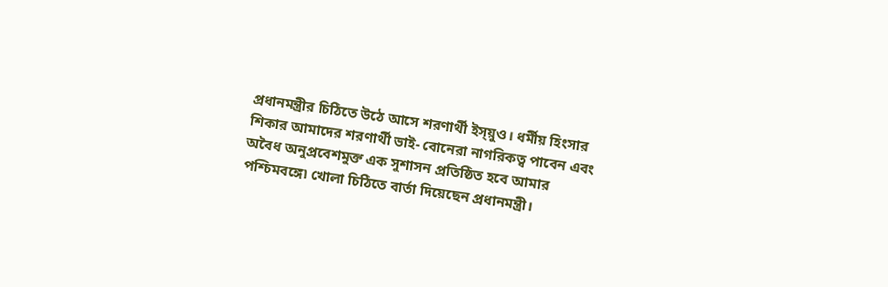প্রধানমন্ত্রীর চিঠিতে উঠে আসে শরণার্থী ইস্য়ুও। ধর্মীয় হিংসার শিকার আমাদের শরণার্থী ভাই- বোনেরা নাগরিকত্ব পাবেন এবং অবৈধ অনুপ্রবেশমুক্ত এক সুশাসন প্রতিষ্ঠিত হবে আমার পশ্চিমবঙ্গে৷ খোলা চিঠিতে বার্তা দিয়েছেন প্রধানমন্ত্রী।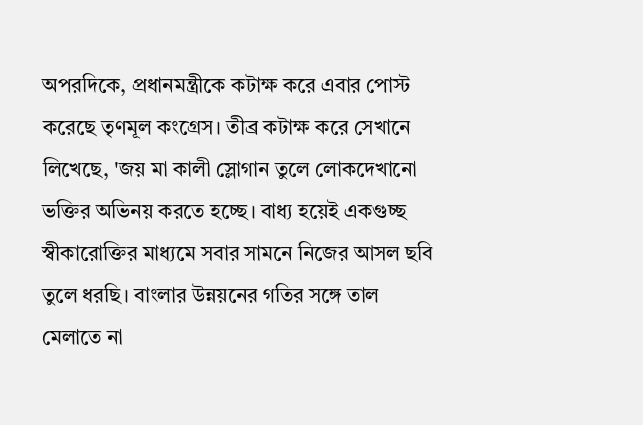অপরদিকে, প্রধানমন্ত্রীকে কটাক্ষ করে এবার পোস্ট করেছে তৃণমূল কংগ্রেস। তীব্র কটাক্ষ করে সেখানে লিখেছে, 'জয় মা কালী স্লোগান তুলে লোকদেখানো ভক্তির অভিনয় করতে হচ্ছে। বাধ্য হয়েই একগুচ্ছ স্বীকারোক্তির মাধ্যমে সবার সামনে নিজের আসল ছবি তুলে ধরছি। বাংলার উন্নয়নের গতির সঙ্গে তাল মেলাতে না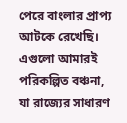পেরে বাংলার প্রাপ্য আটকে রেখেছি। এগুলো আমারই পরিকল্পিত বঞ্চনা, যা রাজ্যের সাধারণ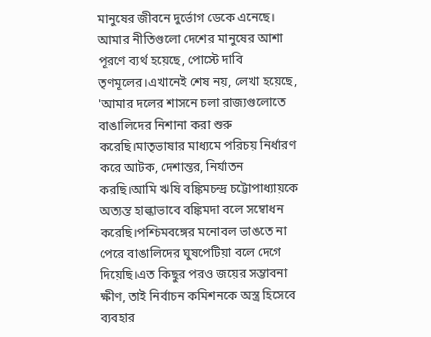মানুষের জীবনে দুর্ভোগ ডেকে এনেছে। আমার নীতিগুলো দেশের মানুষের আশা পূরণে ব্যর্থ হয়েছে, পোস্টে দাবি তৃণমূলের।এখানেই শেষ নয়, লেখা হয়েছে, 'আমার দলের শাসনে চলা রাজ্যগুলোতে বাঙালিদের নিশানা করা শুরু করেছি।মাতৃভাষার মাধ্যমে পরিচয় নির্ধারণ করে আটক, দেশান্তর, নির্যাতন করছি।আমি ঋষি বঙ্কিমচন্দ্র চট্টোপাধ্যায়কে অত্যন্ত হাল্কাভাবে বঙ্কিমদা বলে সম্বোধন করেছি।পশ্চিমবঙ্গের মনোবল ভাঙতে না পেরে বাঙালিদের ঘুষপেটিয়া বলে দেগে দিয়েছি।এত কিছুর পরও জয়ের সম্ভাবনা ক্ষীণ, তাই নির্বাচন কমিশনকে অস্ত্র হিসেবে ব্যবহার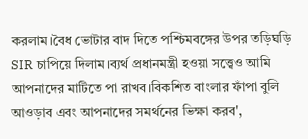করলাম।বৈধ ভোটার বাদ দিতে পশ্চিমবঙ্গের উপর তড়িঘড়ি SIR চাপিয়ে দিলাম।ব্যর্থ প্রধানমন্ত্রী হওয়া সত্ত্বেও আমি আপনাদের মাটিতে পা রাখব।বিকশিত বাংলার ফাঁপা বুলি আওড়াব এবং আপনাদের সমর্থনের ভিক্ষা করব',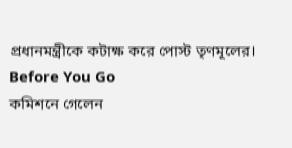প্রধানমন্ত্রীকে কটাক্ষ করে পোস্ট তৃণমূলের।
Before You Go
কমিশনে গেলেন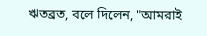ঋতব্রত, বলে দিলেন, "আমরাই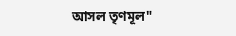আসল তৃণমূল"